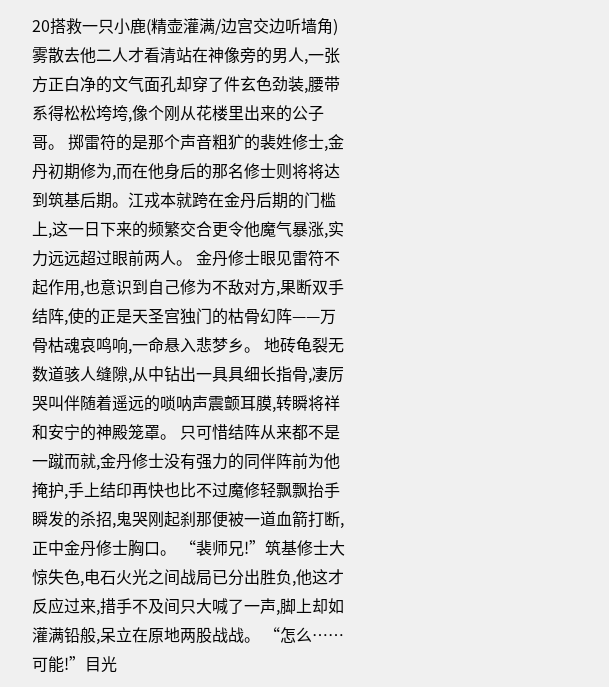20搭救一只小鹿(精壶灌满/边宫交边听墙角)
雾散去他二人才看清站在神像旁的男人,一张方正白净的文气面孔却穿了件玄色劲装,腰带系得松松垮垮,像个刚从花楼里出来的公子哥。 掷雷符的是那个声音粗犷的裴姓修士,金丹初期修为,而在他身后的那名修士则将将达到筑基后期。江戎本就跨在金丹后期的门槛上,这一日下来的频繁交合更令他魔气暴涨,实力远远超过眼前两人。 金丹修士眼见雷符不起作用,也意识到自己修为不敌对方,果断双手结阵,使的正是天圣宫独门的枯骨幻阵——万骨枯魂哀鸣响,一命悬入悲梦乡。 地砖龟裂无数道骇人缝隙,从中钻出一具具细长指骨,凄厉哭叫伴随着遥远的唢呐声震颤耳膜,转瞬将祥和安宁的神殿笼罩。 只可惜结阵从来都不是一蹴而就,金丹修士没有强力的同伴阵前为他掩护,手上结印再快也比不过魔修轻飘飘抬手瞬发的杀招,鬼哭刚起刹那便被一道血箭打断,正中金丹修士胸口。 “裴师兄!”筑基修士大惊失色,电石火光之间战局已分出胜负,他这才反应过来,措手不及间只大喊了一声,脚上却如灌满铅般,呆立在原地两股战战。 “怎么……可能!”目光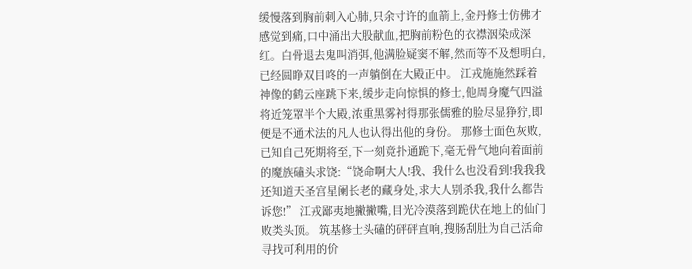缓慢落到胸前刺入心肺,只余寸许的血箭上,金丹修士仿佛才感觉到痛,口中涌出大股献血,把胸前粉色的衣襟洇染成深红。白骨退去鬼叫消弭,他满脸疑窦不解,然而等不及想明白,已经圆睁双目咚的一声躺倒在大殿正中。 江戎施施然踩着神像的鹤云座跳下来,缓步走向惊惧的修士,他周身魔气四溢将近笼罩半个大殿,浓重黑雾衬得那张儒雅的脸尽显狰狞,即便是不通术法的凡人也认得出他的身份。 那修士面色灰败,已知自己死期将至,下一刻竟扑通跪下,毫无骨气地向着面前的魔族磕头求饶:“饶命啊大人!我、我什么也没看到!我我我还知道天圣宫星阑长老的藏身处,求大人别杀我,我什么都告诉您!” 江戎鄙夷地撇撇嘴,目光冷漠落到跪伏在地上的仙门败类头顶。 筑基修士头磕的砰砰直响,搜肠刮肚为自己活命寻找可利用的价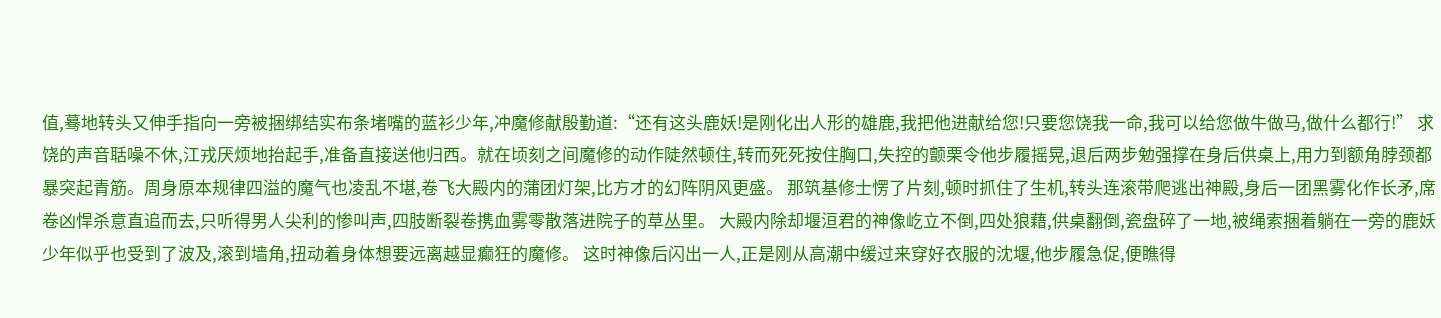值,蓦地转头又伸手指向一旁被捆绑结实布条堵嘴的蓝衫少年,冲魔修献殷勤道:“还有这头鹿妖!是刚化出人形的雄鹿,我把他进献给您!只要您饶我一命,我可以给您做牛做马,做什么都行!” 求饶的声音聒噪不休,江戎厌烦地抬起手,准备直接送他归西。就在顷刻之间魔修的动作陡然顿住,转而死死按住胸口,失控的颤栗令他步履摇晃,退后两步勉强撑在身后供桌上,用力到额角脖颈都暴突起青筋。周身原本规律四溢的魔气也凌乱不堪,卷飞大殿内的蒲团灯架,比方才的幻阵阴风更盛。 那筑基修士愣了片刻,顿时抓住了生机,转头连滚带爬逃出神殿,身后一团黑雾化作长矛,席卷凶悍杀意直追而去,只听得男人尖利的惨叫声,四肢断裂卷携血雾零散落进院子的草丛里。 大殿内除却堰洹君的神像屹立不倒,四处狼藉,供桌翻倒,瓷盘碎了一地,被绳索捆着躺在一旁的鹿妖少年似乎也受到了波及,滚到墙角,扭动着身体想要远离越显癫狂的魔修。 这时神像后闪出一人,正是刚从高潮中缓过来穿好衣服的沈堰,他步履急促,便瞧得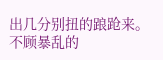出几分别扭的踉跄来。不顾暴乱的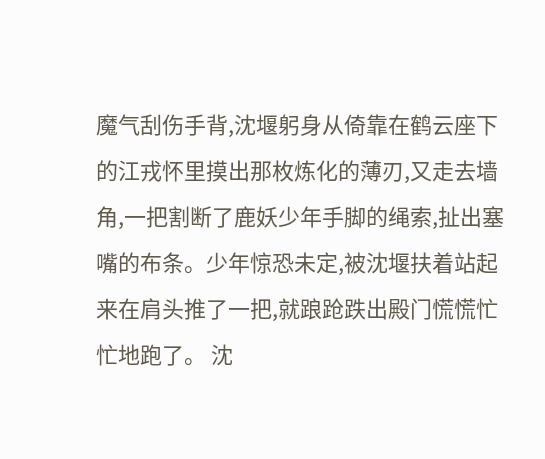魔气刮伤手背,沈堰躬身从倚靠在鹤云座下的江戎怀里摸出那枚炼化的薄刃,又走去墙角,一把割断了鹿妖少年手脚的绳索,扯出塞嘴的布条。少年惊恐未定,被沈堰扶着站起来在肩头推了一把,就踉跄跌出殿门慌慌忙忙地跑了。 沈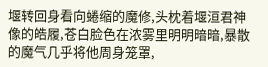堰转回身看向蜷缩的魔修,头枕着堰洹君神像的皓履,苍白脸色在浓雾里明明暗暗,暴散的魔气几乎将他周身笼罩,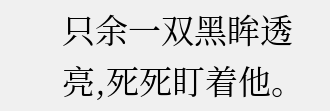只余一双黑眸透亮,死死盯着他。